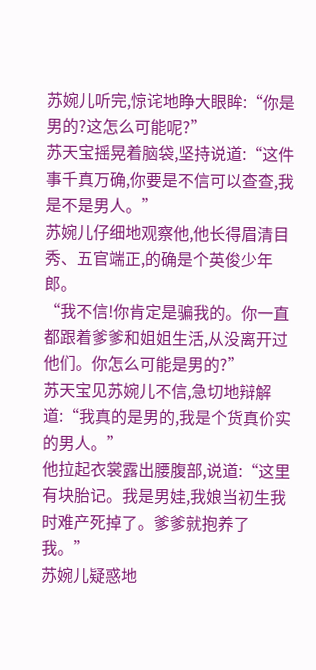苏婉儿听完,惊诧地睁大眼眸:“你是男的?这怎么可能呢?”
苏天宝摇晃着脑袋,坚持说道:“这件事千真万确,你要是不信可以查查,我是不是男人。”
苏婉儿仔细地观察他,他长得眉清目秀、五官端正,的确是个英俊少年郎。
“我不信!你肯定是骗我的。你一直都跟着爹爹和姐姐生活,从没离开过他们。你怎么可能是男的?”
苏天宝见苏婉儿不信,急切地辩解道:“我真的是男的,我是个货真价实的男人。”
他拉起衣裳露出腰腹部,说道:“这里有块胎记。我是男娃,我娘当初生我时难产死掉了。爹爹就抱养了我。”
苏婉儿疑惑地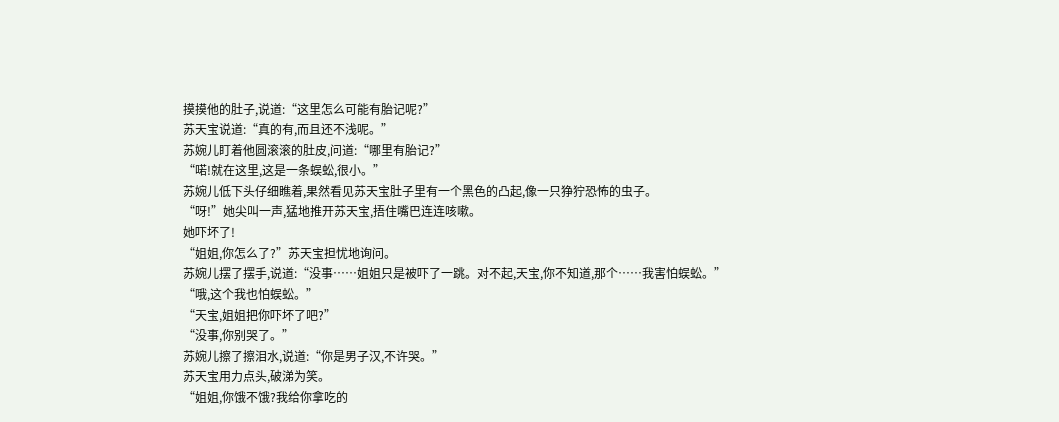摸摸他的肚子,说道:“这里怎么可能有胎记呢?”
苏天宝说道:“真的有,而且还不浅呢。”
苏婉儿盯着他圆滚滚的肚皮,问道:“哪里有胎记?”
“喏!就在这里,这是一条蜈蚣,很小。”
苏婉儿低下头仔细瞧着,果然看见苏天宝肚子里有一个黑色的凸起,像一只狰狞恐怖的虫子。
“呀!”她尖叫一声,猛地推开苏天宝,捂住嘴巴连连咳嗽。
她吓坏了!
“姐姐,你怎么了?”苏天宝担忧地询问。
苏婉儿摆了摆手,说道:“没事……姐姐只是被吓了一跳。对不起,天宝,你不知道,那个……我害怕蜈蚣。”
“哦,这个我也怕蜈蚣。”
“天宝,姐姐把你吓坏了吧?”
“没事,你别哭了。”
苏婉儿擦了擦泪水,说道:“你是男子汉,不许哭。”
苏天宝用力点头,破涕为笑。
“姐姐,你饿不饿?我给你拿吃的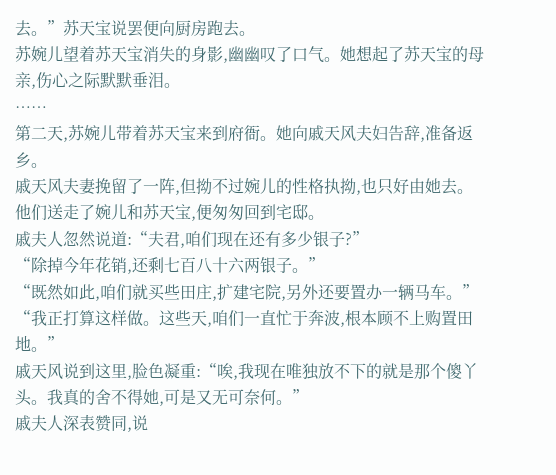去。”苏天宝说罢便向厨房跑去。
苏婉儿望着苏天宝消失的身影,幽幽叹了口气。她想起了苏天宝的母亲,伤心之际默默垂泪。
……
第二天,苏婉儿带着苏天宝来到府衙。她向戚天风夫妇告辞,准备返乡。
戚天风夫妻挽留了一阵,但拗不过婉儿的性格执拗,也只好由她去。
他们送走了婉儿和苏天宝,便匆匆回到宅邸。
戚夫人忽然说道:“夫君,咱们现在还有多少银子?”
“除掉今年花销,还剩七百八十六两银子。”
“既然如此,咱们就买些田庄,扩建宅院,另外还要置办一辆马车。”
“我正打算这样做。这些天,咱们一直忙于奔波,根本顾不上购置田地。”
戚天风说到这里,脸色凝重:“唉,我现在唯独放不下的就是那个傻丫头。我真的舍不得她,可是又无可奈何。”
戚夫人深表赞同,说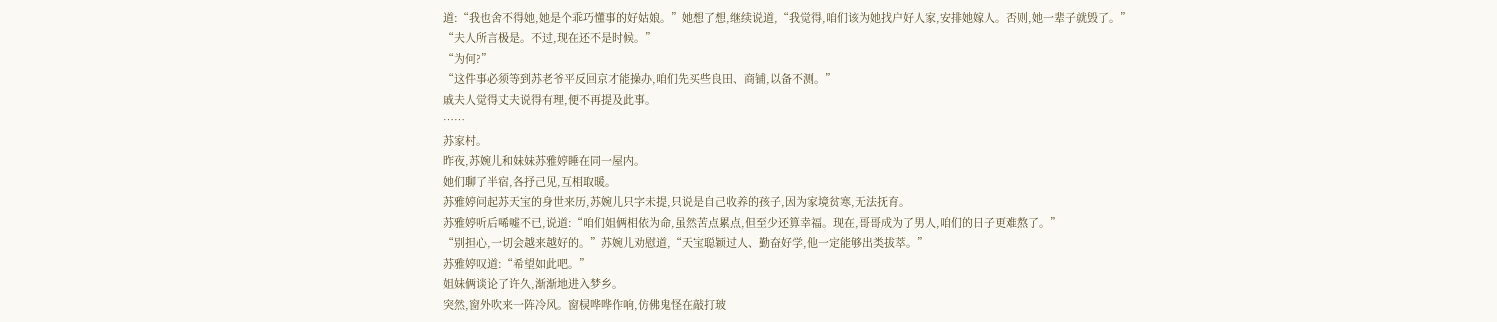道:“我也舍不得她,她是个乖巧懂事的好姑娘。”她想了想,继续说道,“我觉得,咱们该为她找户好人家,安排她嫁人。否则,她一辈子就毁了。”
“夫人所言极是。不过,现在还不是时候。”
“为何?”
“这件事必须等到苏老爷平反回京才能操办,咱们先买些良田、商铺,以备不测。”
戚夫人觉得丈夫说得有理,便不再提及此事。
……
苏家村。
昨夜,苏婉儿和妹妹苏雅婷睡在同一屋内。
她们聊了半宿,各抒己见,互相取暖。
苏雅婷问起苏天宝的身世来历,苏婉儿只字未提,只说是自己收养的孩子,因为家境贫寒,无法抚育。
苏雅婷听后唏嘘不已,说道:“咱们姐俩相依为命,虽然苦点累点,但至少还算幸福。现在,哥哥成为了男人,咱们的日子更难熬了。”
“别担心,一切会越来越好的。”苏婉儿劝慰道,“天宝聪颖过人、勤奋好学,他一定能够出类拔萃。”
苏雅婷叹道:“希望如此吧。”
姐妹俩谈论了许久,渐渐地进入梦乡。
突然,窗外吹来一阵冷风。窗棂哗哗作响,仿佛鬼怪在敲打玻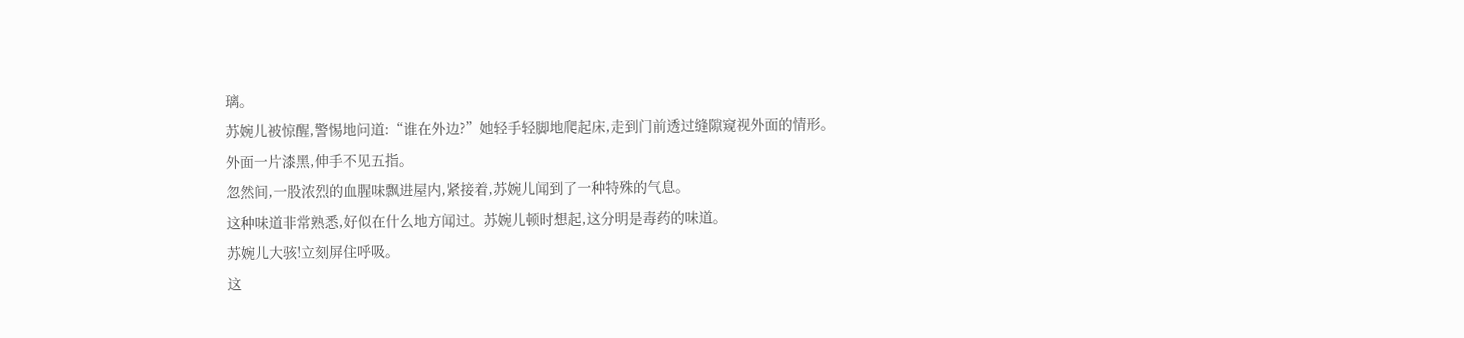璃。
苏婉儿被惊醒,警惕地问道:“谁在外边?”她轻手轻脚地爬起床,走到门前透过缝隙窥视外面的情形。
外面一片漆黑,伸手不见五指。
忽然间,一股浓烈的血腥味飘进屋内,紧接着,苏婉儿闻到了一种特殊的气息。
这种味道非常熟悉,好似在什么地方闻过。苏婉儿顿时想起,这分明是毒药的味道。
苏婉儿大骇!立刻屏住呼吸。
这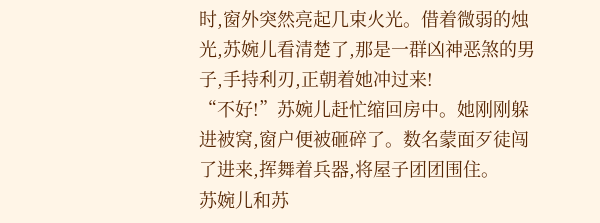时,窗外突然亮起几束火光。借着微弱的烛光,苏婉儿看清楚了,那是一群凶神恶煞的男子,手持利刃,正朝着她冲过来!
“不好!”苏婉儿赶忙缩回房中。她刚刚躲进被窝,窗户便被砸碎了。数名蒙面歹徒闯了进来,挥舞着兵器,将屋子团团围住。
苏婉儿和苏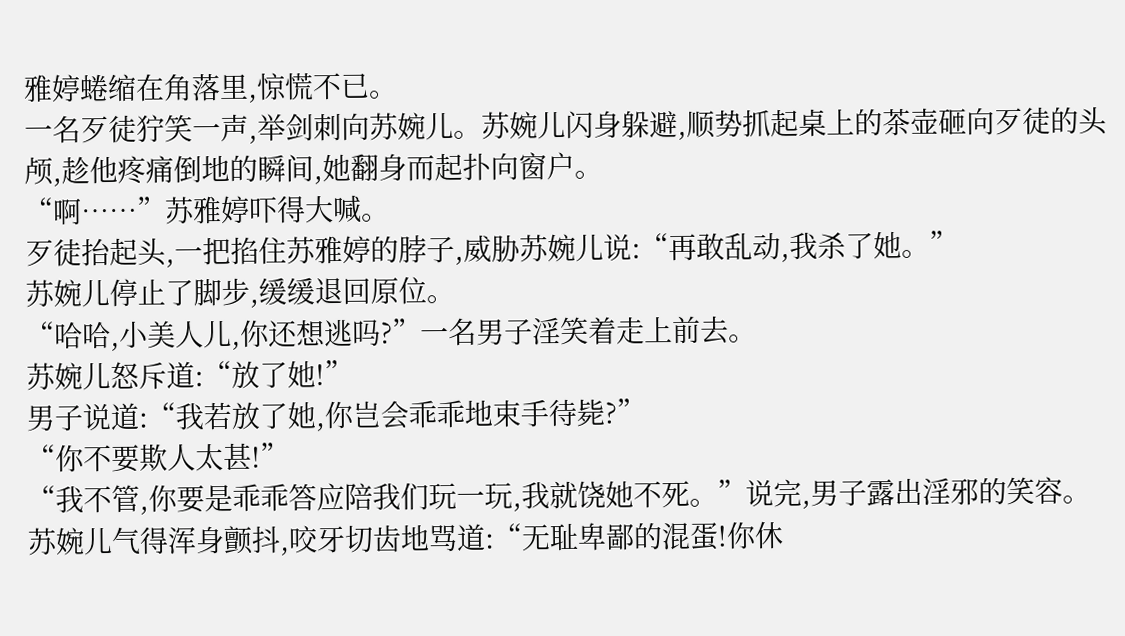雅婷蜷缩在角落里,惊慌不已。
一名歹徒狞笑一声,举剑刺向苏婉儿。苏婉儿闪身躲避,顺势抓起桌上的茶壶砸向歹徒的头颅,趁他疼痛倒地的瞬间,她翻身而起扑向窗户。
“啊……”苏雅婷吓得大喊。
歹徒抬起头,一把掐住苏雅婷的脖子,威胁苏婉儿说:“再敢乱动,我杀了她。”
苏婉儿停止了脚步,缓缓退回原位。
“哈哈,小美人儿,你还想逃吗?”一名男子淫笑着走上前去。
苏婉儿怒斥道:“放了她!”
男子说道:“我若放了她,你岂会乖乖地束手待毙?”
“你不要欺人太甚!”
“我不管,你要是乖乖答应陪我们玩一玩,我就饶她不死。”说完,男子露出淫邪的笑容。
苏婉儿气得浑身颤抖,咬牙切齿地骂道:“无耻卑鄙的混蛋!你休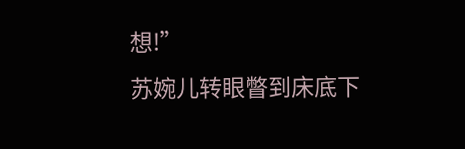想!”
苏婉儿转眼瞥到床底下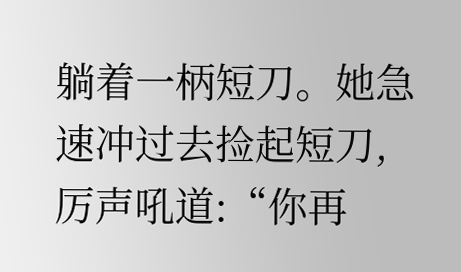躺着一柄短刀。她急速冲过去捡起短刀,厉声吼道:“你再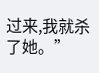过来,我就杀了她。”